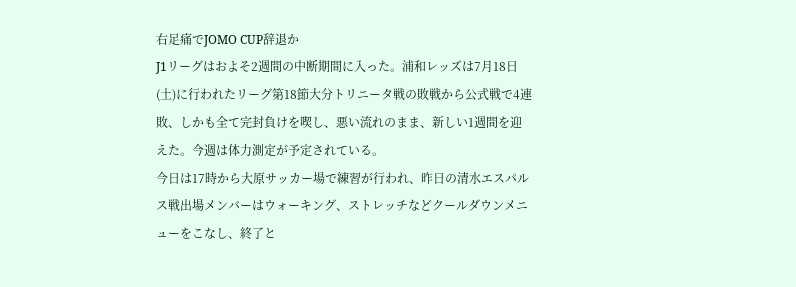右足痛でJOMO CUP辞退か
J1リーグはおよそ2週間の中断期間に入った。浦和レッズは7月18日(土)に行われたリーグ第18節大分トリニータ戦の敗戦から公式戦で4連敗、しかも全て完封負けを喫し、悪い流れのまま、新しい1週間を迎えた。今週は体力測定が予定されている。
今日は17時から大原サッカー場で練習が行われ、昨日の清水エスパルス戦出場メンバーはウォーキング、ストレッチなどクールダウンメニューをこなし、終了と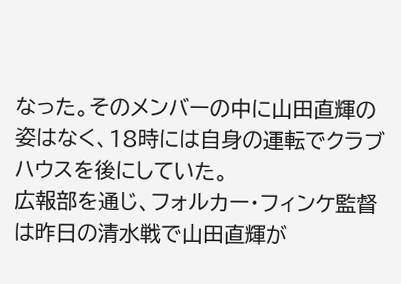なった。そのメンバーの中に山田直輝の姿はなく、18時には自身の運転でクラブハウスを後にしていた。
広報部を通じ、フォルカー・フィンケ監督は昨日の清水戦で山田直輝が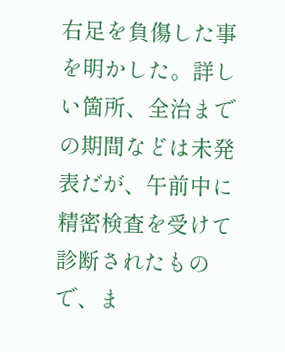右足を負傷した事を明かした。詳しい箇所、全治までの期間などは未発表だが、午前中に精密検査を受けて診断されたもので、ま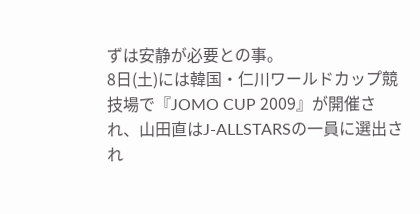ずは安静が必要との事。
8日(土)には韓国・仁川ワールドカップ競技場で『JOMO CUP 2009』が開催され、山田直はJ-ALLSTARSの一員に選出され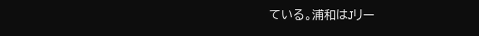ている。浦和はJリー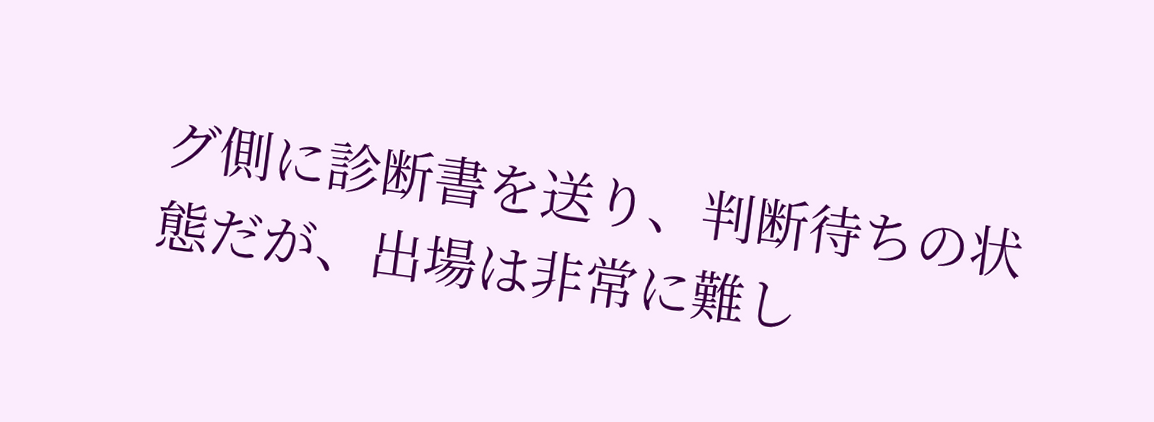グ側に診断書を送り、判断待ちの状態だが、出場は非常に難し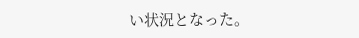い状況となった。